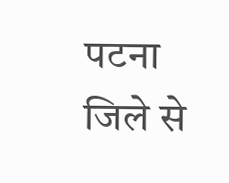पटना जिले से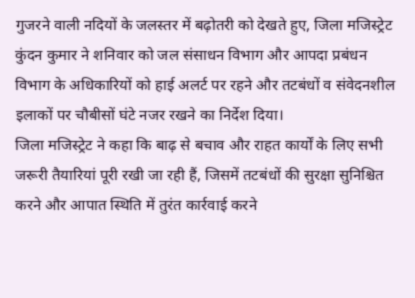गुजरने वाली नदियों के जलस्तर में बढ़ोतरी को देखते हुए, जिला मजिस्ट्रेट कुंदन कुमार ने शनिवार को जल संसाधन विभाग और आपदा प्रबंधन विभाग के अधिकारियों को हाई अलर्ट पर रहने और तटबंधों व संवेदनशील इलाकों पर चौबीसों घंटे नजर रखने का निर्देश दिया।
जिला मजिस्ट्रेट ने कहा कि बाढ़ से बचाव और राहत कार्यों के लिए सभी जरूरी तैयारियां पूरी रखी जा रही हैं, जिसमें तटबंधों की सुरक्षा सुनिश्चित करने और आपात स्थिति में तुरंत कार्रवाई करने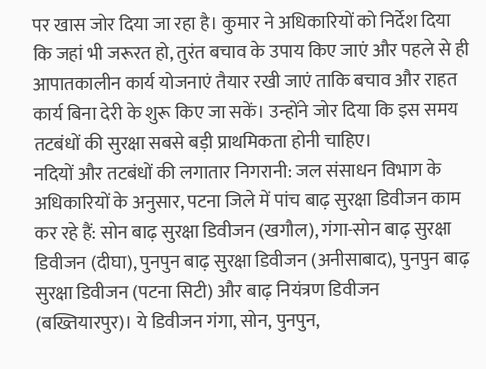पर खास जोर दिया जा रहा है। कुमार ने अधिकारियों को निर्देश दिया कि जहां भी जरूरत हो, तुरंत बचाव के उपाय किए जाएं और पहले से ही आपातकालीन कार्य योजनाएं तैयार रखी जाएं ताकि बचाव और राहत कार्य बिना देरी के शुरू किए जा सकें। उन्होंने जोर दिया कि इस समय तटबंधों की सुरक्षा सबसे बड़ी प्राथमिकता होनी चाहिए।
नदियों और तटबंधों की लगातार निगरानी: जल संसाधन विभाग के अधिकारियों के अनुसार, पटना जिले में पांच बाढ़ सुरक्षा डिवीजन काम कर रहे हैं: सोन बाढ़ सुरक्षा डिवीजन (खगौल), गंगा-सोन बाढ़ सुरक्षा डिवीजन (दीघा), पुनपुन बाढ़ सुरक्षा डिवीजन (अनीसाबाद), पुनपुन बाढ़ सुरक्षा डिवीजन (पटना सिटी) और बाढ़ नियंत्रण डिवीजन (बख्तियारपुर)। ये डिवीजन गंगा, सोन, पुनपुन,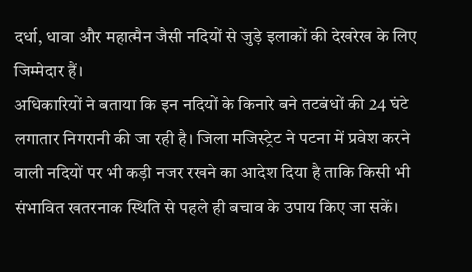दर्धा, धावा और महात्मैन जैसी नदियों से जुड़े इलाकों की देखरेख के लिए जिम्मेदार हैं।
अधिकारियों ने बताया कि इन नदियों के किनारे बने तटबंधों की 24 घंटे लगातार निगरानी की जा रही है। जिला मजिस्ट्रेट ने पटना में प्रवेश करने वाली नदियों पर भी कड़ी नजर रखने का आदेश दिया है ताकि किसी भी संभावित खतरनाक स्थिति से पहले ही बचाव के उपाय किए जा सकें।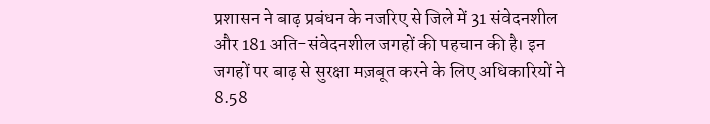प्रशासन ने बाढ़ प्रबंधन के नजरिए से जिले में 31 संवेदनशील और 181 अति-संवेदनशील जगहों की पहचान की है। इन जगहों पर बाढ़ से सुरक्षा मज़बूत करने के लिए अधिकारियों ने 8.58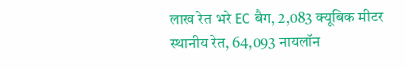लाख रेत भरे EC बैग, 2,083 क्यूबिक मीटर स्थानीय रेत, 64,093 नायलॉन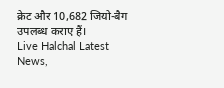क्रेट और 10,682 जियो-बैग उपलब्ध कराए हैं।
Live Halchal Latest News,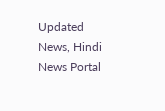Updated News, Hindi News Portal